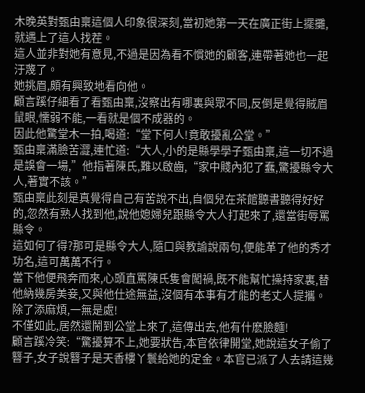木晚英對甄由稟這個人印象很深刻,當初她第一天在廣正街上擺攤,就遇上了這人找茬。
這人並非對她有意見,不過是因為看不慣她的顧客,連帶著她也一起汙蔑了。
她挑眉,頗有興致地看向他。
顧言蹊仔細看了看甄由稟,沒察出有哪裏與眾不同,反倒是覺得賊眉鼠眼,懦弱不能,一看就是個不成器的。
因此他驚堂木一拍,喝道:“堂下何人!竟敢擾亂公堂。”
甄由稟滿臉苦澀,連忙道:“大人,小的是縣學學子甄由稟,這一切不過是誤會一場,”他指著陳氏,難以啟齒,“家中賤內犯了蠢,驚擾縣令大人,著實不該。”
甄由稟此刻是真覺得自己有苦說不出,自個兒在茶館聽書聽得好好的,忽然有熟人找到他,說他媳婦兒跟縣令大人打起來了,還當街辱罵縣令。
這如何了得?那可是縣令大人,隨口與教諭說兩句,便能革了他的秀才功名,這可萬萬不行。
當下他便飛奔而來,心頭直罵陳氏隻會闖禍,既不能幫忙操持家裏,替他納幾房美妾,又與他仕途無益,沒個有本事有才能的老丈人提攜。
除了添麻煩,一無是處!
不僅如此,居然還鬧到公堂上來了,這傳出去,他有什麽臉麵!
顧言蹊冷笑:“驚擾算不上,她要狀告,本官依律開堂,她說這女子偷了簪子,女子說簪子是天香樓丫鬟給她的定金。本官已派了人去請這幾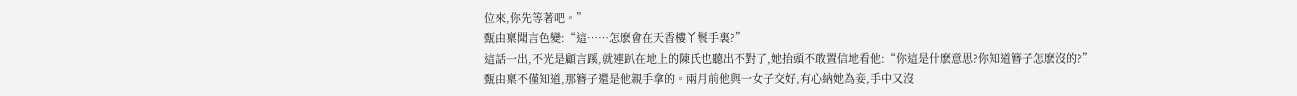位來,你先等著吧。”
甄由稟聞言色變:“這……怎麽會在天香樓丫鬟手裏?”
這話一出,不光是顧言蹊,就連趴在地上的陳氏也聽出不對了,她抬頭不敢置信地看他:“你這是什麽意思?你知道簪子怎麽沒的?”
甄由稟不僅知道,那簪子還是他親手拿的。兩月前他與一女子交好,有心納她為妾,手中又沒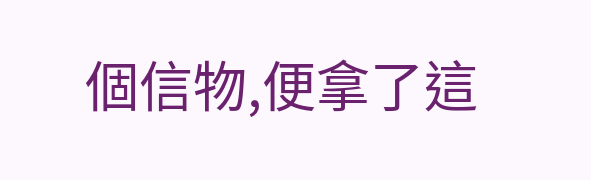個信物,便拿了這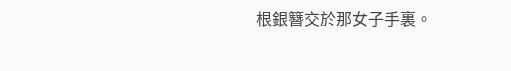根銀簪交於那女子手裏。